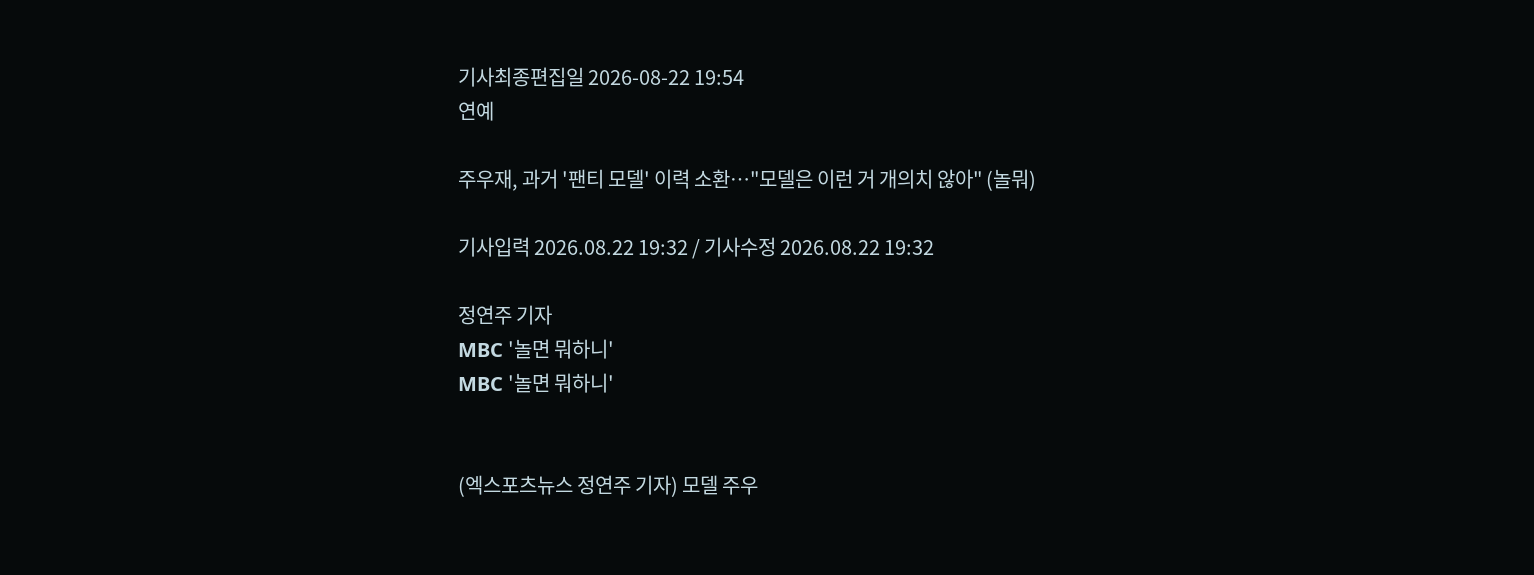기사최종편집일 2026-08-22 19:54
연예

주우재, 과거 '팬티 모델' 이력 소환…"모델은 이런 거 개의치 않아" (놀뭐)

기사입력 2026.08.22 19:32 / 기사수정 2026.08.22 19:32

정연주 기자
MBC '놀면 뭐하니'
MBC '놀면 뭐하니'


(엑스포츠뉴스 정연주 기자) 모델 주우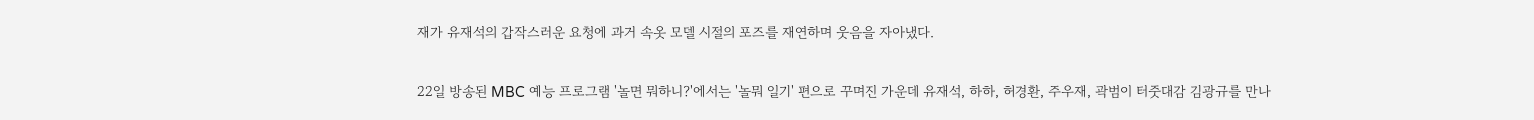재가 유재석의 갑작스러운 요청에 과거 속옷 모델 시절의 포즈를 재연하며 웃음을 자아냈다.

22일 방송된 MBC 예능 프로그램 '놀면 뭐하니?'에서는 '놀뭐 일기' 편으로 꾸며진 가운데 유재석, 하하, 허경환, 주우재, 곽범이 터줏대감 김광규를 만나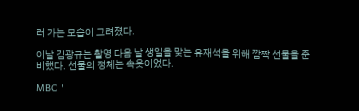러 가는 모습이 그려졌다.

이날 김광규는 촬영 다음 날 생일을 맞는 유재석을 위해 깜짝 선물을 준비했다. 선물의 정체는 속옷이었다.

MBC '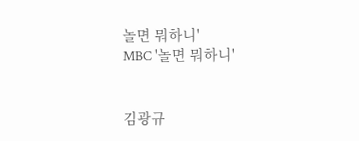놀면 뭐하니'
MBC '놀면 뭐하니'


김광규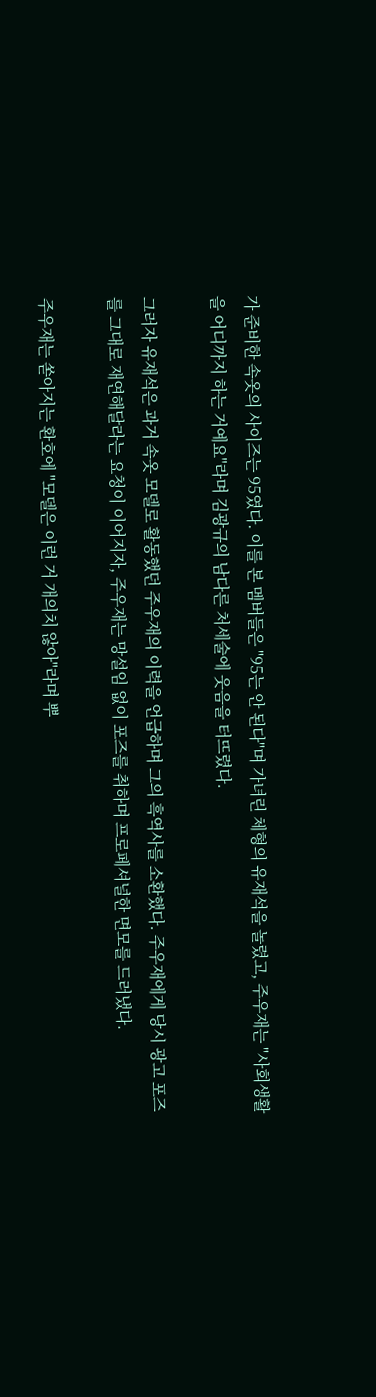가 준비한 속옷의 사이즈는 95였다. 이를 본 멤버들은 "95는 안 된다"며 가녀린 체형의 유재석을 놀렸고, 주우재는 "사회생활을 어디까지 하는 거예요"라며 김광규의 남다른 처세술에 웃음을 터뜨렸다.

그러자 유재석은 과거 속옷 모델로 활동했던 주우재의 이력을 언급하며 그의 흑역사를 소환했다. 주우재에게 당시 광고 포즈를 그대로 재연해달라는 요청이 이어지자, 주우재는 망설임 없이 포즈를 취하며 프로페셔널한 면모를 드러냈다.

주우재는 쏟아지는 환호에 "모델은 이런 거 개의치 않아"라며 뿌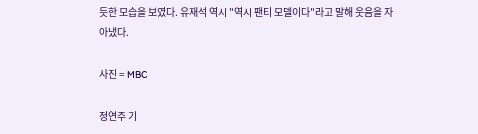듯한 모습을 보였다. 유재석 역시 "역시 팬티 모델이다"라고 말해 웃음을 자아냈다.

사진 = MBC

정연주 기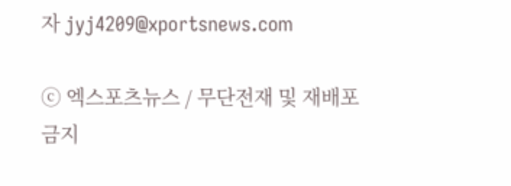자 jyj4209@xportsnews.com

ⓒ 엑스포츠뉴스 / 무단전재 및 재배포 금지